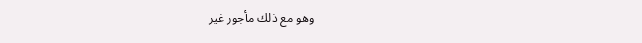وهو مع ذلك مأجور غير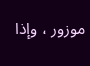موزور ، وإذا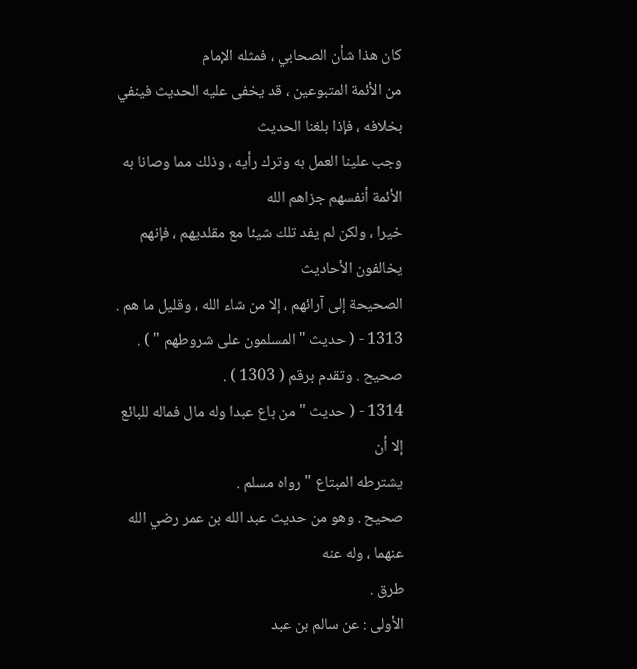كان هذا شأن الصحابي ، فمثله الإمام
من الأئمة المتبوعين ، قد يخفى عليه الحديث فينفي بخلافه ، فإذا بلغنا الحديث
وجب علينا العمل به وترك رأيه ، وذلك مما وصانا به الأئمة أنفسهم جزاهم الله
خيرا ، ولكن لم يفد تلك شيئا مع مقلديهم ، فإنهم يخالفون الأحاديث
الصحيحة إلى آرائهم ، إلا من شاء الله ، وقليل ما هم .
1313 - ( حديث " المسلمون على شروطهم " ) .
صحيح . وتقدم برقم ( 1303 ) .
1314 - ( حديث " من باع عبدا وله مال فماله للبائع إلا أن
يشترطه المبتاع " رواه مسلم .
صحيح . وهو من حديث عبد الله بن عمر رضي الله عنهما ، وله عنه
طرق .
الأولى : عن سالم بن عبد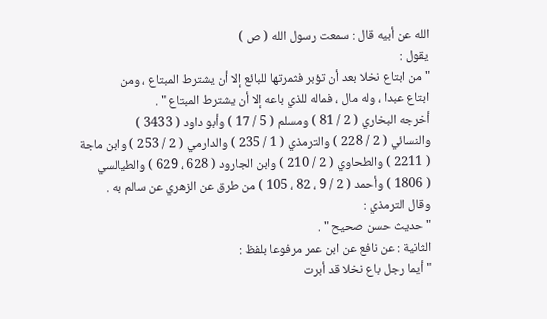الله عن أبيه قال : سمعت رسول الله ( ص )
يقول :
" من ابتاع نخلا بعد أن تؤبر فثمرتها للبائع إلا أن يشترط المبتاع ، ومن
ابتاع عبدا ، وله مال ، فماله للذي باعه إلا أن يشترط المبتاع " .
أخرجه البخاري ( 2 / 81 ) ومسلم ( 5 / 17 ) وأبو داود ( 3433 )
والنسائي ( 2 / 228 ) والترمذي ( 1 / 235 ) والدارمي ( 2 / 253 ) وابن ماجة
( 2211 ) والطحاوي ( 2 / 210 ) وابن الجارود ( 628 ، 629 ) والطيالسي
( 1806 ) وأحمد ( 2 / 9 ، 82 ، 105 ) من طرق عن الزهري عن سالم به .
وقال الترمذي :
" حديث حسن صحيح " .
الثانية : عن نافع عن ابن عمر مرفوعا بلفظ :
" أيما رجل باع نخلا قد أبرت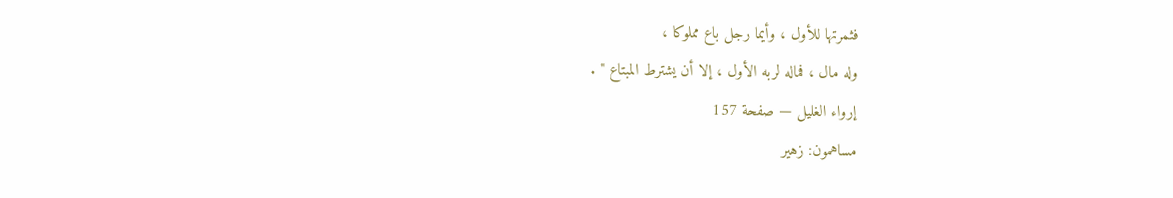فثمرتها للأول ، وأيما رجل باع مملوكا ،
وله مال ، فماله لربه الأول ، إلا أن يشترط المبتاع " .
إرواء الغليل — صفحة 157
مساهمون: زهير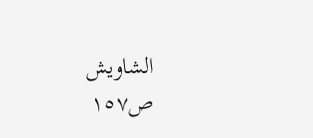الشاويش
ص١٥٧